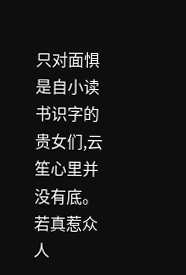只对面惧是自小读书识字的贵女们,云笙心里并没有底。若真惹众人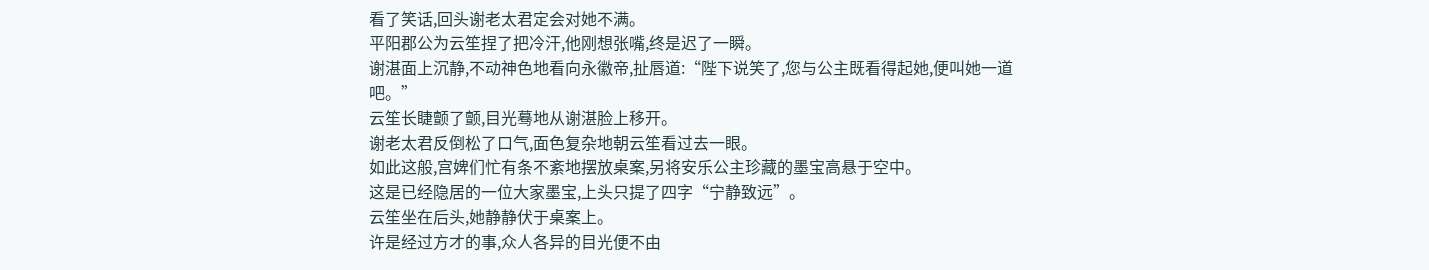看了笑话,回头谢老太君定会对她不满。
平阳郡公为云笙捏了把冷汗,他刚想张嘴,终是迟了一瞬。
谢湛面上沉静,不动神色地看向永徽帝,扯唇道:“陛下说笑了,您与公主既看得起她,便叫她一道吧。”
云笙长睫颤了颤,目光蓦地从谢湛脸上移开。
谢老太君反倒松了口气,面色复杂地朝云笙看过去一眼。
如此这般,宫婢们忙有条不紊地摆放桌案,另将安乐公主珍藏的墨宝高悬于空中。
这是已经隐居的一位大家墨宝,上头只提了四字“宁静致远”。
云笙坐在后头,她静静伏于桌案上。
许是经过方才的事,众人各异的目光便不由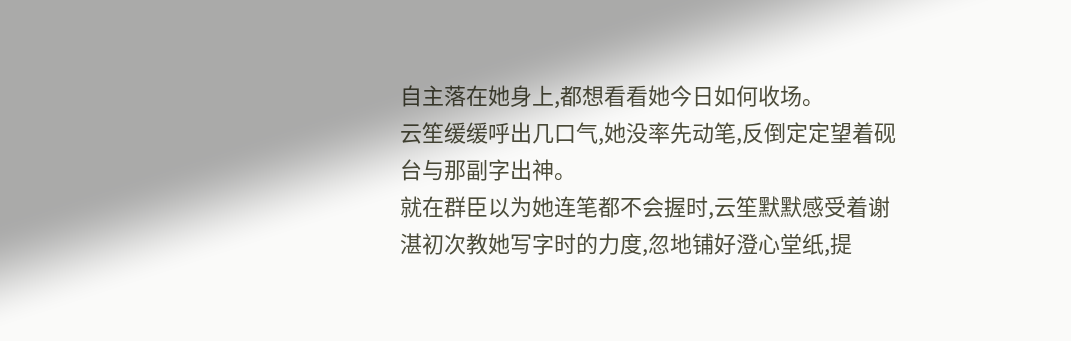自主落在她身上,都想看看她今日如何收场。
云笙缓缓呼出几口气,她没率先动笔,反倒定定望着砚台与那副字出神。
就在群臣以为她连笔都不会握时,云笙默默感受着谢湛初次教她写字时的力度,忽地铺好澄心堂纸,提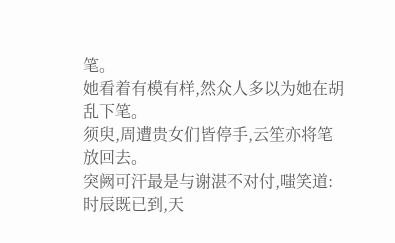笔。
她看着有模有样,然众人多以为她在胡乱下笔。
须臾,周遭贵女们皆停手,云笙亦将笔放回去。
突阙可汗最是与谢湛不对付,嗤笑道:时辰既已到,天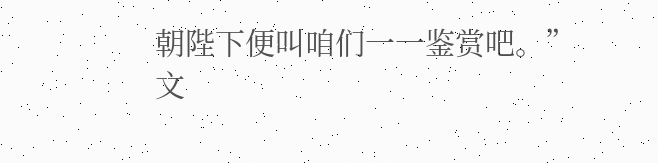朝陛下便叫咱们一一鉴赏吧。”
文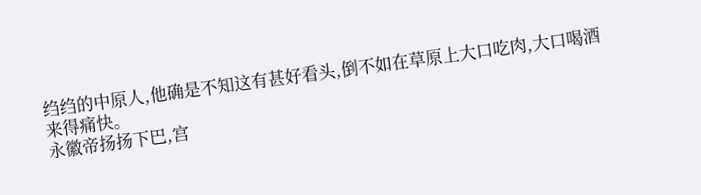绉绉的中原人,他确是不知这有甚好看头,倒不如在草原上大口吃肉,大口喝酒来得痛快。
永徽帝扬扬下巴,宫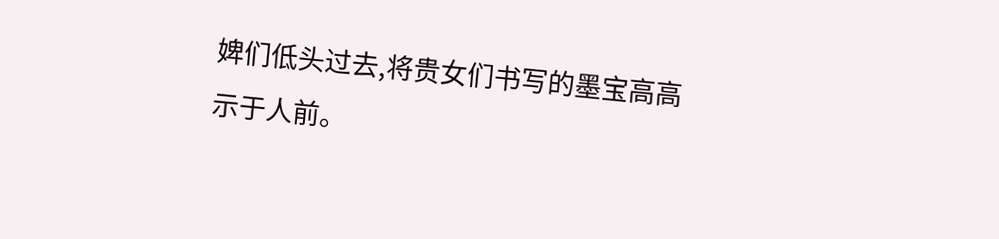婢们低头过去,将贵女们书写的墨宝高高示于人前。